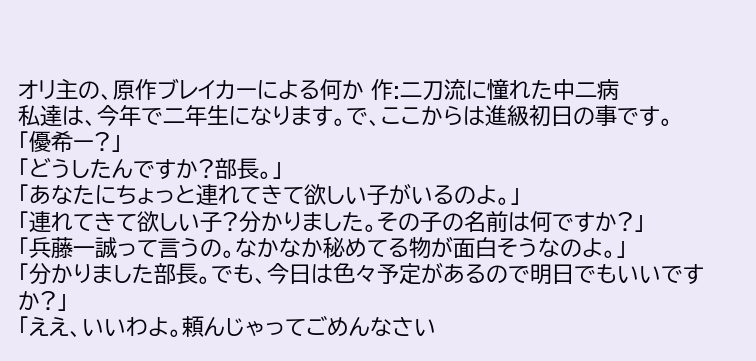オリ主の、原作ブレイカーによる何か 作:二刀流に憧れた中二病
私達は、今年で二年生になります。で、ここからは進級初日の事です。
「優希ー?」
「どうしたんですか?部長。」
「あなたにちょっと連れてきて欲しい子がいるのよ。」
「連れてきて欲しい子?分かりました。その子の名前は何ですか?」
「兵藤一誠って言うの。なかなか秘めてる物が面白そうなのよ。」
「分かりました部長。でも、今日は色々予定があるので明日でもいいですか?」
「ええ、いいわよ。頼んじゃってごめんなさい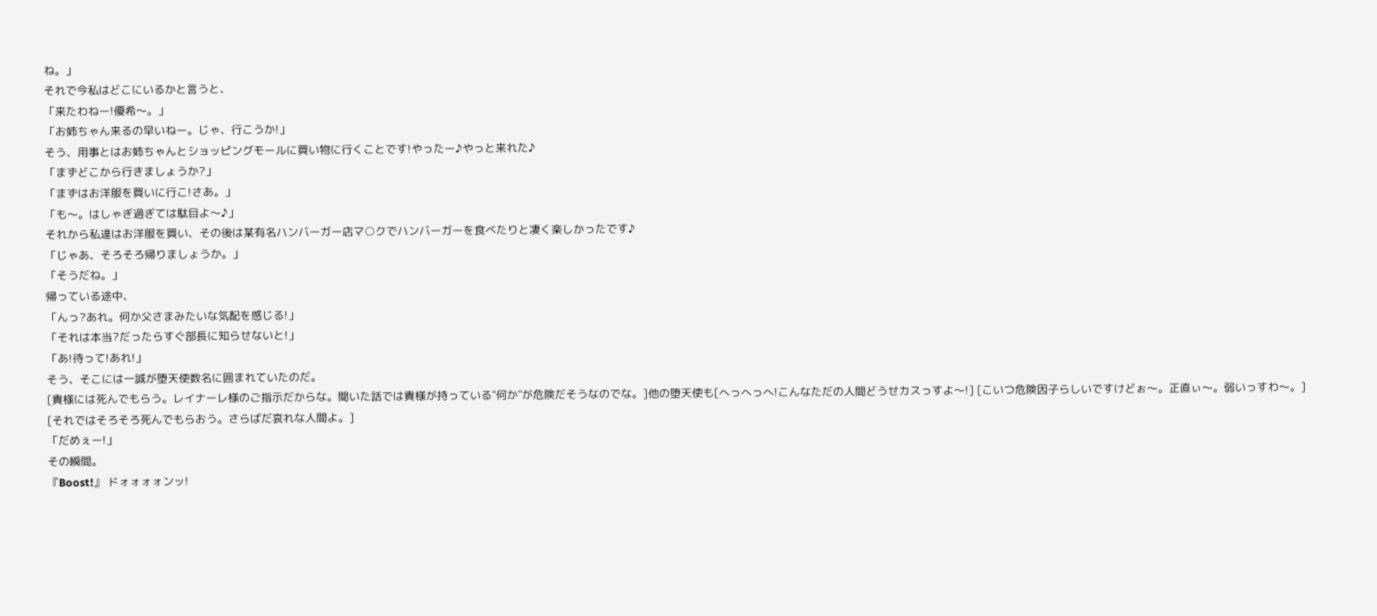ね。」
それで今私はどこにいるかと言うと、
「来たわねー!優希〜。」
「お姉ちゃん来るの早いねー。じゃ、行こうか!」
そう、用事とはお姉ちゃんとショッピングモールに買い物に行くことです!やったー♪やっと来れた♪
「まずどこから行きましょうか?」
「まずはお洋服を買いに行こ!さあ。」
「も〜。はしゃぎ過ぎては駄目よ〜♪」
それから私達はお洋服を買い、その後は某有名ハンバーガー店マ○クでハンバーガーを食べたりと凄く楽しかったです♪
「じゃあ、そろそろ帰りましょうか。」
「そうだね。」
帰っている途中、
「んっ?あれ。何か父さまみたいな気配を感じる!」
「それは本当?だったらすぐ部長に知らせないと!」
「あ!待って!あれ!」
そう、そこには一誠が堕天使数名に囲まれていたのだ。
[貴様には死んでもらう。レイナーレ様のご指示だからな。聞いた話では貴様が持っている"何か"が危険だそうなのでな。]他の堕天使も[へっへっへ!こんなただの人間どうせカスっすよ〜!] [こいつ危険因子らしいですけどぉ〜。正直ぃ〜。弱いっすわ〜。]
[それではそろそろ死んでもらおう。さらばだ哀れな人間よ。]
「だめぇー!」
その瞬間。
『Boost!』 ドォォォォンッ!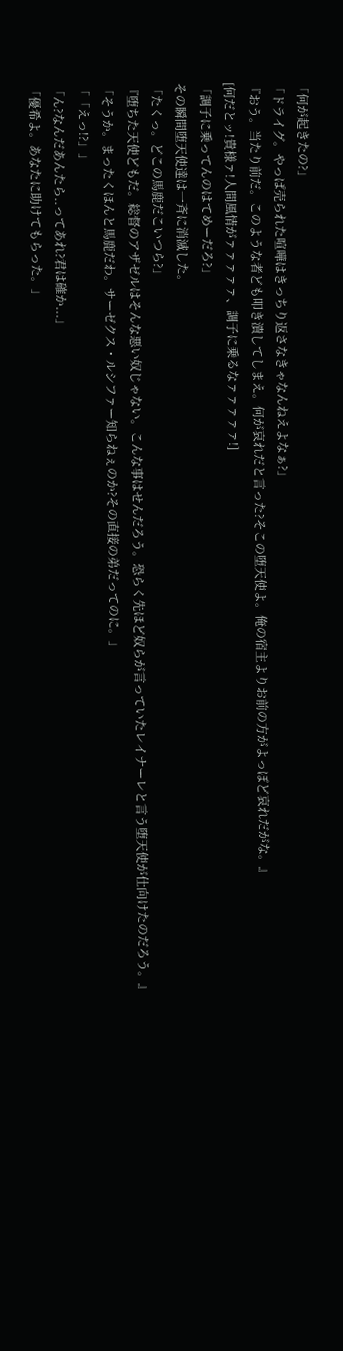「何が起きたの?」
「ドライグ。やっぱ売られた喧嘩はきっちり返さなきゃなんねえよなぁ?」
『おう。当たり前だ。このような者ども叩き潰してしまえ。何が哀れだと言った?そこの堕天使よ。俺の宿主よりお前の方がよっぽど哀れだがな。』
[何だとッ!貴様ァ!人間風情がァァァァァ、調子に乗るなァァァァァ!]
「調子に乗ってんのはてめーだろ?」
その瞬間堕天使達は一斉に消滅した。
「たくっ。どこの馬鹿だこいつら?」
『堕ちた天使どもだ。総督のアザゼルはそんな悪い奴じゃない。こんな事はせんだろう。恐らく先ほど奴らが言っていたレイナーレと言う堕天使が仕向けたのだろう。』
「そうか。まったくほんと馬鹿だわ。サーゼクス・ルシファー知らねぇのか?その直接の弟だってのに。」
「「えっ!?」」
「ん?なんだあんたら..ってあれ?君は確か...」
「優希よ。あなたに助けてもらった。」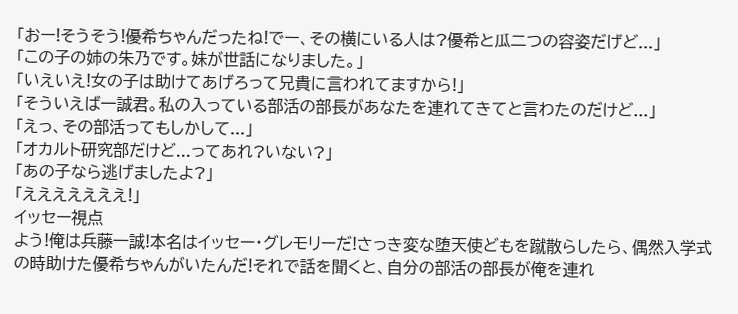「おー!そうそう!優希ちゃんだったね!でー、その横にいる人は?優希と瓜二つの容姿だげど...」
「この子の姉の朱乃です。妹が世話になりました。」
「いえいえ!女の子は助けてあげろって兄貴に言われてますから!」
「そういえば一誠君。私の入っている部活の部長があなたを連れてきてと言わたのだけど...」
「えっ、その部活ってもしかして...」
「オカルト研究部だけど...ってあれ?いない?」
「あの子なら逃げましたよ?」
「えええええええ!」
イッセー視点
よう!俺は兵藤一誠!本名はイッセー・グレモリーだ!さっき変な堕天使どもを蹴散らしたら、偶然入学式の時助けた優希ちゃんがいたんだ!それで話を聞くと、自分の部活の部長が俺を連れ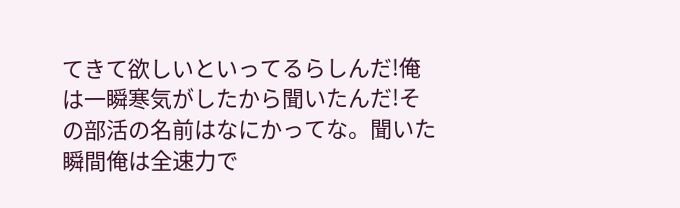てきて欲しいといってるらしんだ!俺は一瞬寒気がしたから聞いたんだ!その部活の名前はなにかってな。聞いた瞬間俺は全速力で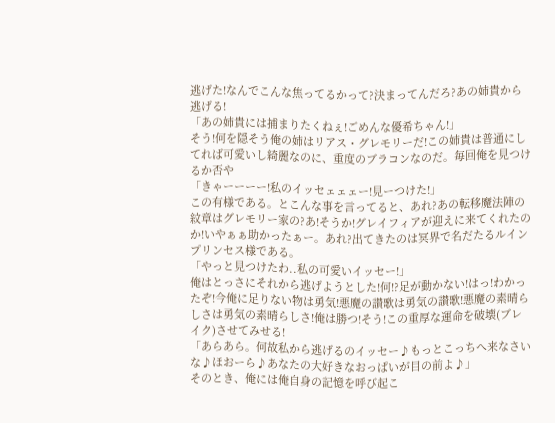逃げた!なんでこんな焦ってるかって?決まってんだろ?あの姉貴から逃げる!
「あの姉貴には捕まりたくねぇ!ごめんな優希ちゃん!」
そう!何を隠そう俺の姉はリアス・グレモリーだ!この姉貴は普通にしてれば可愛いし綺麗なのに、重度のブラコンなのだ。毎回俺を見つけるか否や
「きゃーーーー!私のイッセェェェー!見ーつけた!」
この有様である。とこんな事を言ってると、あれ?あの転移魔法陣の紋章はグレモリー家の?あ!そうか!グレイフィアが迎えに来てくれたのか!いやぁぁ助かったぁー。あれ?出てきたのは冥界で名だたるルインプリンセス様である。
「やっと見つけたわ..私の可愛いイッセー!」
俺はとっさにそれから逃げようとした!何!?足が動かない!はっ!わかったぞ!今俺に足りない物は勇気!悪魔の讃歌は勇気の讃歌!悪魔の素晴らしさは勇気の素晴らしさ!俺は勝つ!そう!この重厚な運命を破壊(ブレイク)させてみせる!
「あらあら。何故私から逃げるのイッセー♪もっとこっちへ来なさいな♪ほおーら♪あなたの大好きなおっぱいが目の前よ♪」
そのとき、俺には俺自身の記憶を呼び起こ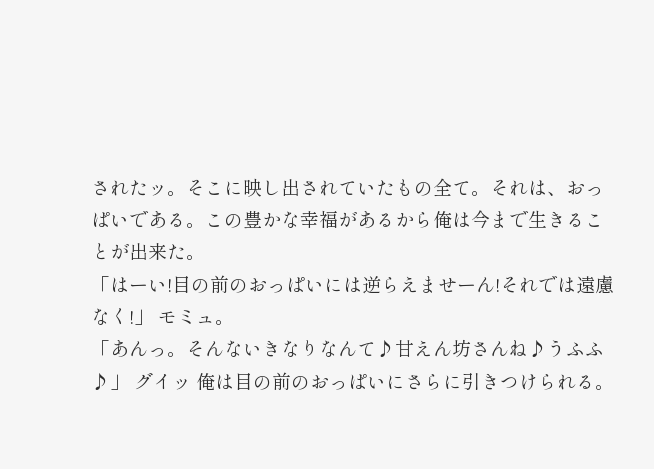されたッ。そこに映し出されていたもの全て。それは、おっぱいである。この豊かな幸福があるから俺は今まで生きることが出来た。
「はーい!目の前のおっぱいには逆らえませーん!それでは遠慮なく!」 モミュ。
「あんっ。そんないきなりなんて♪甘えん坊さんね♪うふふ♪」 グイッ 俺は目の前のおっぱいにさらに引きつけられる。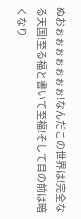ぬおぉぉぉぉぉぉぉ!なんだこの世界は!完全なる天国!至る福と書いて至福!そして目の前は暗くなり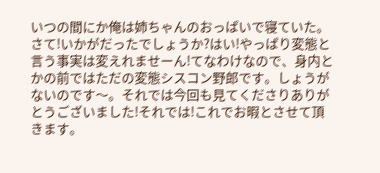いつの間にか俺は姉ちゃんのおっぱいで寝ていた。
さて!いかがだったでしょうか?はい!やっぱり変態と言う事実は変えれませーん!てなわけなので、身内とかの前ではただの変態シスコン野郎です。しょうがないのです〜。それでは今回も見てくださりありがとうございました!それでは!これでお暇とさせて頂きます。